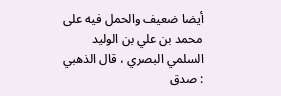أيضا ضعيف والحمل فيه على محمد بن علي بن الوليد السلمي البصري ، قال الذهبي : صدق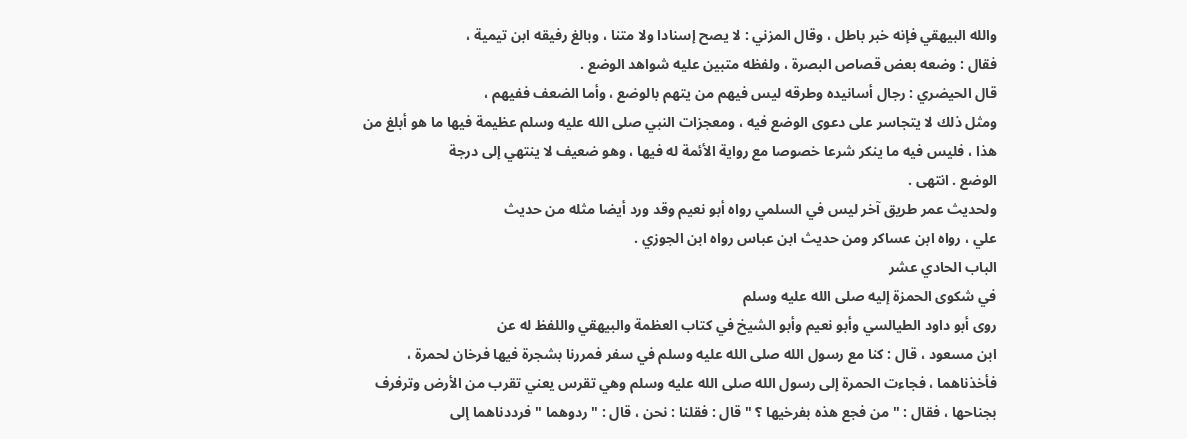والله البيهقي فإنه خبر باطل ، وقال المزني : لا يصح إسنادا ولا متنا ، وبالغ رفيقه ابن تيمية ،
فقال : وضعه بعض قصاص البصرة ، ولفظه متبين عليه شواهد الوضع .
قال الحيضري : رجال أسانيده وطرقه ليس فيهم من يتهم بالوضع ، وأما الضعف ففيهم ،
ومثل ذلك لا يتجاسر على دعوى الوضع فيه ، ومعجزات النبي صلى الله عليه وسلم عظيمة فيها ما هو أبلغ من
هذا ، فليس فيه ما ينكر شرعا خصوصا مع رواية الأئمة له فيها ، وهو ضعيف لا ينتهي إلى درجة
الوضع . انتهى .
ولحديث عمر طريق آخر ليس في السلمي رواه أبو نعيم وقد ورد أيضا مثله من حديث
علي ، رواه ابن عساكر ومن حديث ابن عباس رواه ابن الجوزي .
الباب الحادي عشر
في شكوى الحمزة إليه صلى الله عليه وسلم
روى أبو داود الطيالسي وأبو نعيم وأبو الشيخ في كتاب العظمة والبيهقي واللفظ له عن
ابن مسعود ، قال : كنا مع رسول الله صلى الله عليه وسلم في سفر فمررنا بشجرة فيها فرخان لحمرة ،
فأخذناهما ، فجاءت الحمرة إلى رسول الله صلى الله عليه وسلم وهي تقرس يعني تقرب من الأرض وترفرف
بجناحها ، فقال : " من فجع هذه بفرخيها ؟ " قال : فقلنا : نحن ، قال : " ردوهما " فرددناهما إلى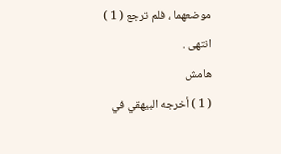موضعهما ، فلم ترجع ( 1 ) انتهى .
هامش
( 1 ) أخرجه البيهقي في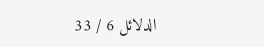الدلائل 6 / 33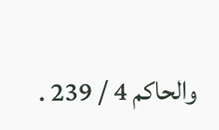والحاكم 4 / 239 .